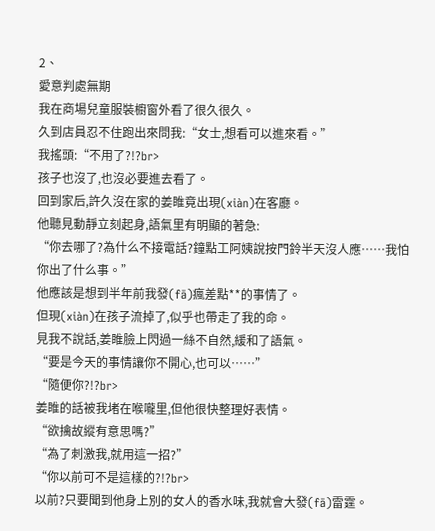2、
愛意判處無期
我在商場兒童服裝櫥窗外看了很久很久。
久到店員忍不住跑出來問我:“女士,想看可以進來看。”
我搖頭:“不用了?!?br>
孩子也沒了,也沒必要進去看了。
回到家后,許久沒在家的姜睢竟出現(xiàn)在客廳。
他聽見動靜立刻起身,語氣里有明顯的著急:
“你去哪了?為什么不接電話?鐘點工阿姨說按門鈴半天沒人應……我怕你出了什么事。”
他應該是想到半年前我發(fā)瘋差點**的事情了。
但現(xiàn)在孩子流掉了,似乎也帶走了我的命。
見我不說話,姜睢臉上閃過一絲不自然,緩和了語氣。
“要是今天的事情讓你不開心,也可以……”
“隨便你?!?br>
姜睢的話被我堵在喉嚨里,但他很快整理好表情。
“欲擒故縱有意思嗎?”
“為了刺激我,就用這一招?”
“你以前可不是這樣的?!?br>
以前?只要聞到他身上別的女人的香水味,我就會大發(fā)雷霆。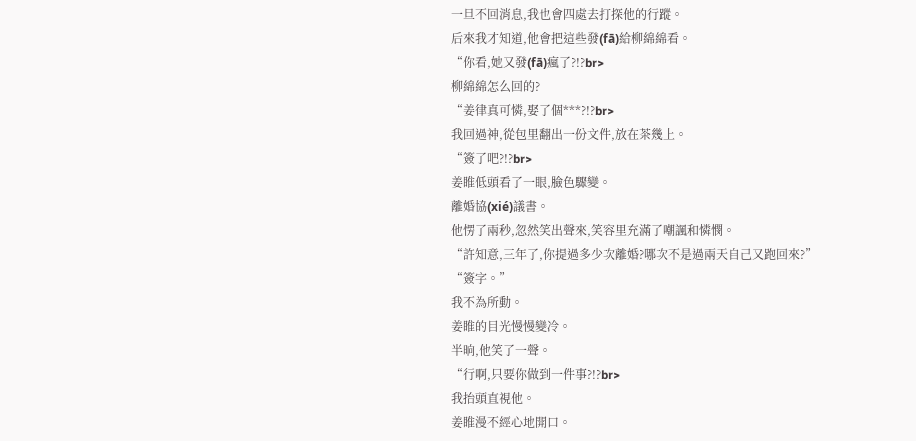一旦不回消息,我也會四處去打探他的行蹤。
后來我才知道,他會把這些發(fā)給柳綿綿看。
“你看,她又發(fā)瘋了?!?br>
柳綿綿怎么回的?
“姜律真可憐,娶了個***?!?br>
我回過神,從包里翻出一份文件,放在茶幾上。
“簽了吧?!?br>
姜睢低頭看了一眼,臉色驟變。
離婚協(xié)議書。
他愣了兩秒,忽然笑出聲來,笑容里充滿了嘲諷和憐憫。
“許知意,三年了,你提過多少次離婚?哪次不是過兩天自己又跑回來?”
“簽字。”
我不為所動。
姜睢的目光慢慢變冷。
半晌,他笑了一聲。
“行啊,只要你做到一件事?!?br>
我抬頭直視他。
姜睢漫不經心地開口。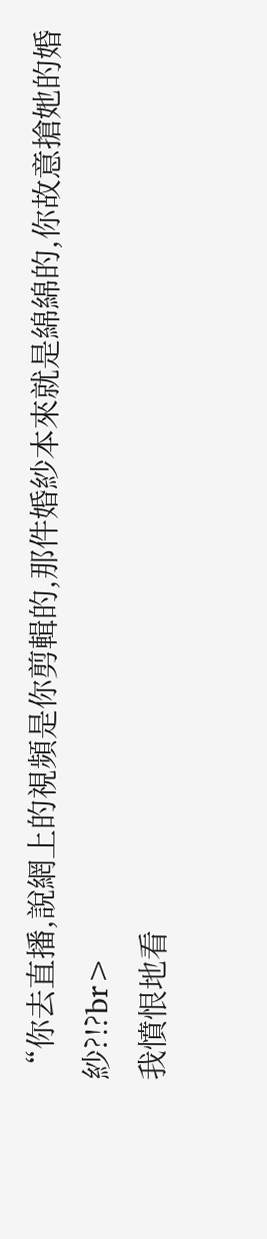“你去直播,說網上的視頻是你剪輯的,那件婚紗本來就是綿綿的,你故意搶她的婚紗?!?br>
我憤恨地看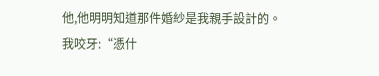他,他明明知道那件婚紗是我親手設計的。
我咬牙:“憑什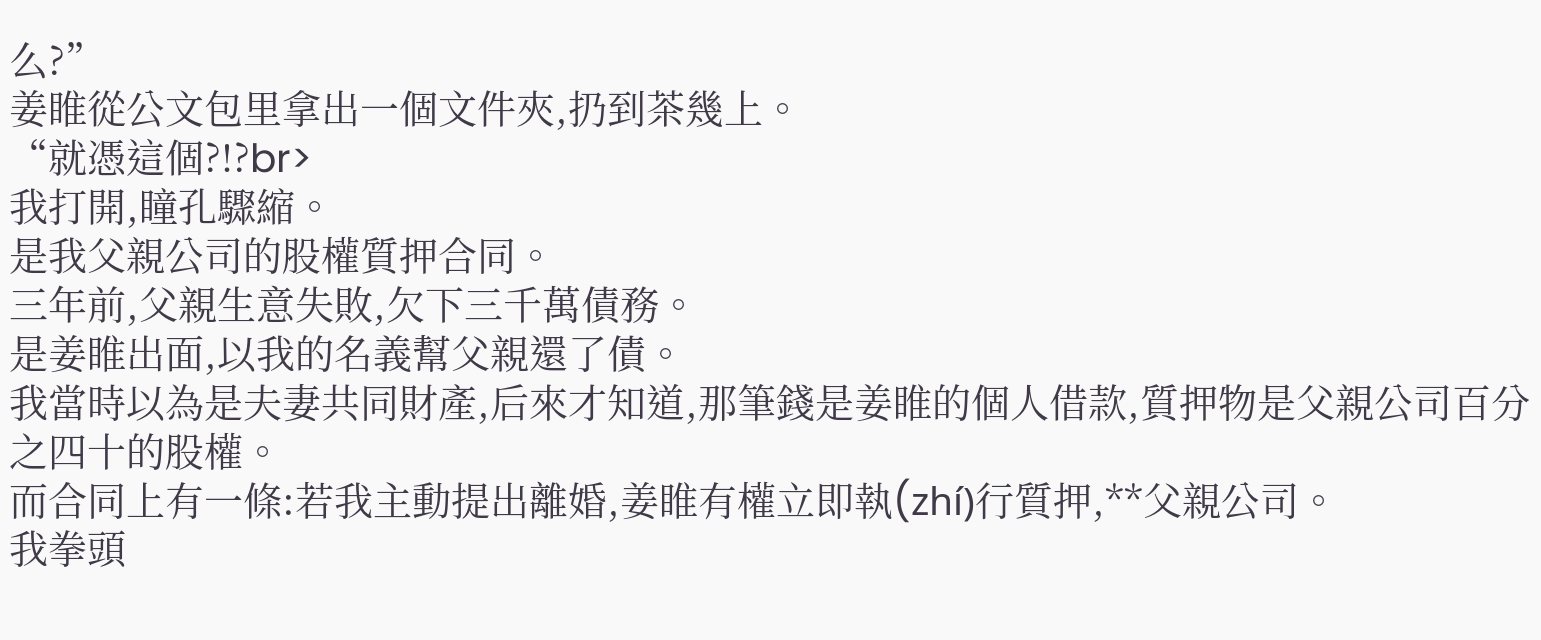么?”
姜睢從公文包里拿出一個文件夾,扔到茶幾上。
“就憑這個?!?br>
我打開,瞳孔驟縮。
是我父親公司的股權質押合同。
三年前,父親生意失敗,欠下三千萬債務。
是姜睢出面,以我的名義幫父親還了債。
我當時以為是夫妻共同財產,后來才知道,那筆錢是姜睢的個人借款,質押物是父親公司百分之四十的股權。
而合同上有一條:若我主動提出離婚,姜睢有權立即執(zhí)行質押,**父親公司。
我拳頭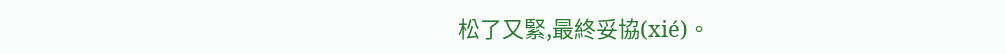松了又緊,最終妥協(xié)。